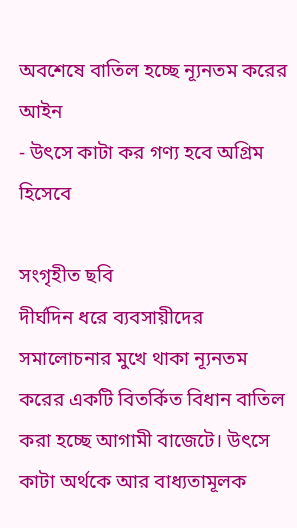অবশেষে বাতিল হচ্ছে ন্যূনতম করের আইন
- উৎসে কাটা কর গণ্য হবে অগ্রিম হিসেবে

সংগৃহীত ছবি
দীর্ঘদিন ধরে ব্যবসায়ীদের সমালোচনার মুখে থাকা ন্যূনতম করের একটি বিতর্কিত বিধান বাতিল করা হচ্ছে আগামী বাজেটে। উৎসে কাটা অর্থকে আর বাধ্যতামূলক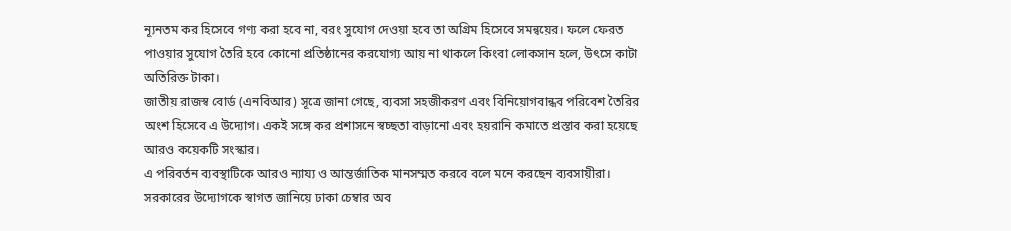ন্যূনতম কর হিসেবে গণ্য করা হবে না, বরং সুযোগ দেওয়া হবে তা অগ্রিম হিসেবে সমন্বয়ের। ফলে ফেরত পাওয়ার সুযোগ তৈরি হবে কোনো প্রতিষ্ঠানের করযোগ্য আয় না থাকলে কিংবা লোকসান হলে, উৎসে কাটা অতিরিক্ত টাকা।
জাতীয় রাজস্ব বোর্ড (এনবিআর) সূত্রে জানা গেছে, ব্যবসা সহজীকরণ এবং বিনিয়োগবান্ধব পরিবেশ তৈরির অংশ হিসেবে এ উদ্যোগ। একই সঙ্গে কর প্রশাসনে স্বচ্ছতা বাড়ানো এবং হয়রানি কমাতে প্রস্তাব করা হয়েছে আরও কয়েকটি সংস্কার।
এ পরিবর্তন ব্যবস্থাটিকে আরও ন্যায্য ও আন্তর্জাতিক মানসম্মত করবে বলে মনে করছেন ব্যবসায়ীরা।
সরকারের উদ্যোগকে স্বাগত জানিয়ে ঢাকা চেম্বার অব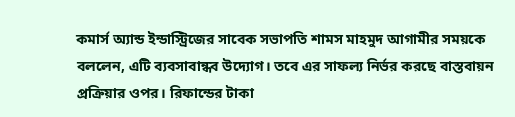কমার্স অ্যান্ড ইন্ডাস্ট্রিজের সাবেক সভাপতি শামস মাহমুদ আগামীর সময়কে বললেন, এটি ব্যবসাবান্ধব উদ্যোগ। তবে এর সাফল্য নির্ভর করছে বাস্তবায়ন প্রক্রিয়ার ওপর। রিফান্ডের টাকা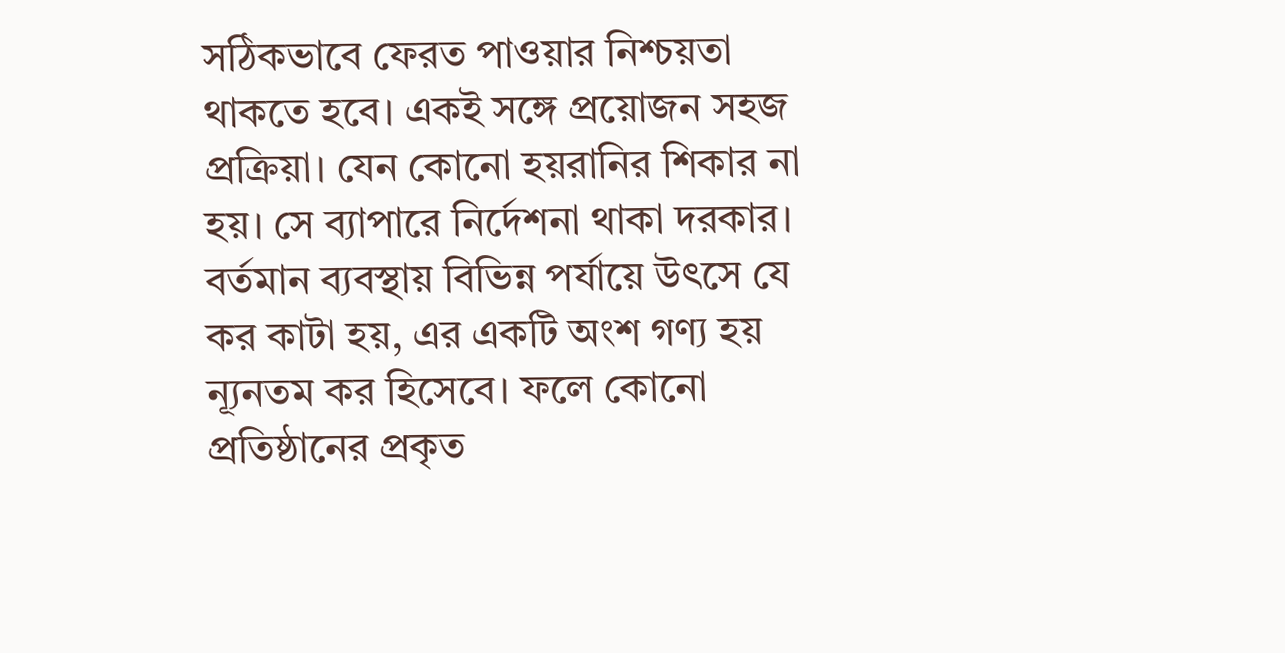সঠিকভাবে ফেরত পাওয়ার নিশ্চয়তা থাকতে হবে। একই সঙ্গে প্রয়োজন সহজ প্রক্রিয়া। যেন কোনো হয়রানির শিকার না হয়। সে ব্যাপারে নির্দেশনা থাকা দরকার।
বর্তমান ব্যবস্থায় বিভিন্ন পর্যায়ে উৎসে যে কর কাটা হয়, এর একটি অংশ গণ্য হয় ন্যূনতম কর হিসেবে। ফলে কোনো প্রতিষ্ঠানের প্রকৃত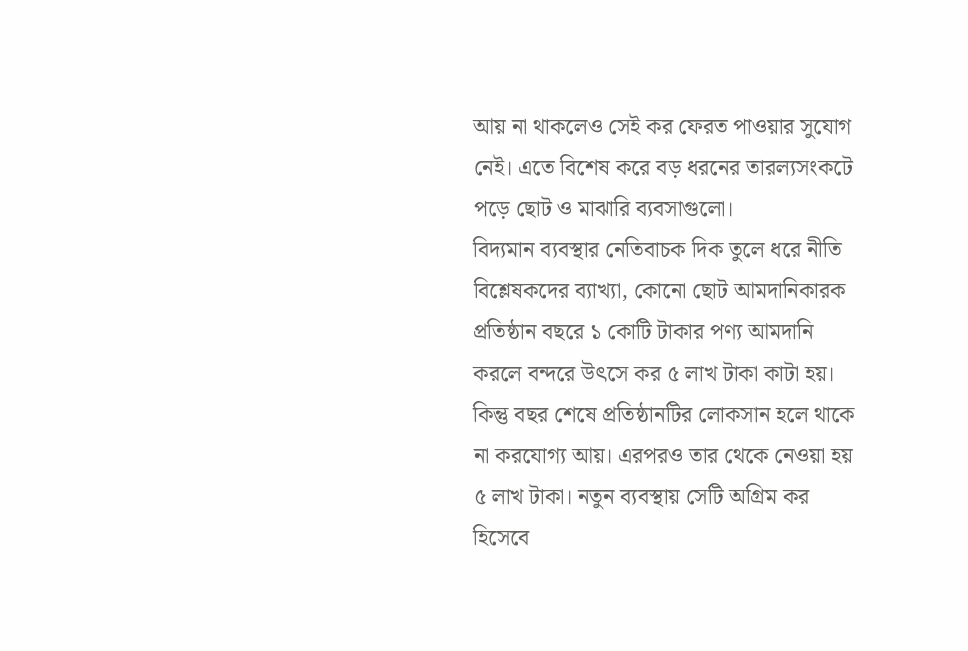আয় না থাকলেও সেই কর ফেরত পাওয়ার সুযোগ নেই। এতে বিশেষ করে বড় ধরনের তারল্যসংকটে পড়ে ছোট ও মাঝারি ব্যবসাগুলো।
বিদ্যমান ব্যবস্থার নেতিবাচক দিক তুলে ধরে নীতি বিশ্লেষকদের ব্যাখ্যা, কোনো ছোট আমদানিকারক প্রতিষ্ঠান বছরে ১ কোটি টাকার পণ্য আমদানি করলে বন্দরে উৎসে কর ৫ লাখ টাকা কাটা হয়। কিন্তু বছর শেষে প্রতিষ্ঠানটির লোকসান হলে থাকে না করযোগ্য আয়। এরপরও তার থেকে নেওয়া হয় ৫ লাখ টাকা। নতুন ব্যবস্থায় সেটি অগ্রিম কর হিসেবে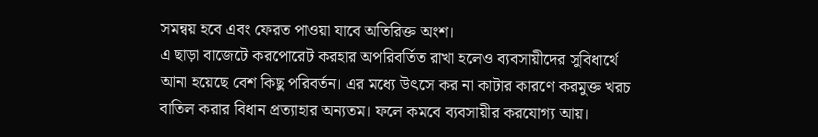সমন্বয় হবে এবং ফেরত পাওয়া যাবে অতিরিক্ত অংশ।
এ ছাড়া বাজেটে করপোরেট করহার অপরিবর্তিত রাখা হলেও ব্যবসায়ীদের সুবিধার্থে আনা হয়েছে বেশ কিছু পরিবর্তন। এর মধ্যে উৎসে কর না কাটার কারণে করমুক্ত খরচ বাতিল করার বিধান প্রত্যাহার অন্যতম। ফলে কমবে ব্যবসায়ীর করযোগ্য আয়।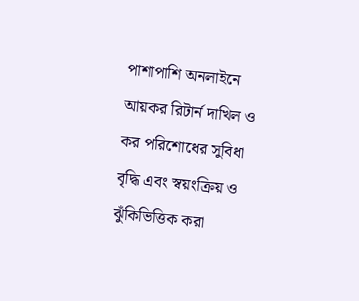পাশাপাশি অনলাইনে আয়কর রিটার্ন দাখিল ও কর পরিশোধের সুবিধা বৃদ্ধি এবং স্বয়ংক্রিয় ও ঝুঁকিভিত্তিক করা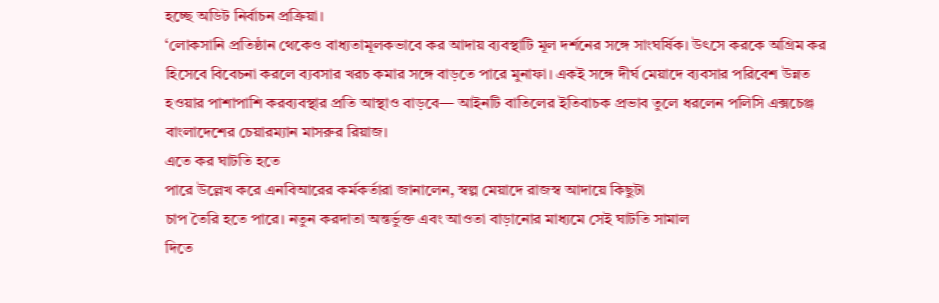হচ্ছে অডিট নির্বাচন প্রক্রিয়া।
‘লোকসানি প্রতিষ্ঠান থেকেও বাধ্যতামূলকভাবে কর আদায় ব্যবস্থাটি মূল দর্শনের সঙ্গে সাংঘর্ষিক। উৎসে করকে অগ্রিম কর হিসেবে বিবেচনা করলে ব্যবসার খরচ কমার সঙ্গে বাড়তে পারে মুনাফা। একই সঙ্গে দীর্ঘ মেয়াদে ব্যবসার পরিবেশ উন্নত হওয়ার পাশাপাশি করব্যবস্থার প্রতি আস্থাও বাড়বে— আইনটি বাতিলের ইতিবাচক প্রভাব তুলে ধরলেন পলিসি এক্সচেঞ্জ বাংলাদেশের চেয়ারম্যান মাসরুর রিয়াজ।
এতে কর ঘাটতি হতে
পারে উল্লেখ করে এনবিআরের কর্মকর্তারা জানালেন, স্বল্প মেয়াদে রাজস্ব আদায়ে কিছুটা
চাপ তৈরি হতে পারে। নতুন করদাতা অন্তর্ভুক্ত এবং আওতা বাড়ানোর মাধ্যমে সেই ঘাটতি সামাল
দিতে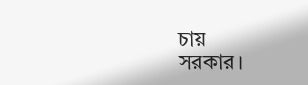চায়
সরকার।